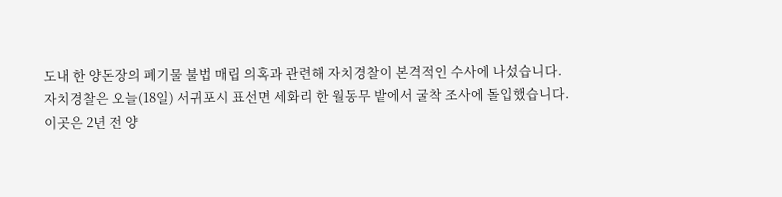도내 한 양돈장의 폐기물 불법 매립 의혹과 관련해 자치경찰이 본격적인 수사에 나섰습니다.
자치경찰은 오늘(18일) 서귀포시 표선면 세화리 한 월동무 밭에서 굴착 조사에 돌입했습니다.
이곳은 2년 전 양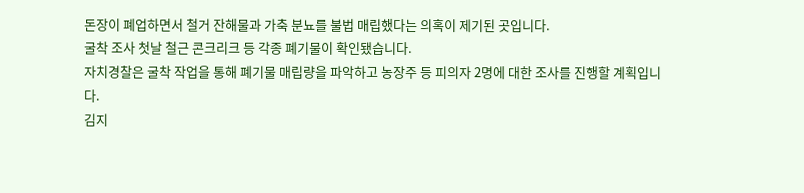돈장이 폐업하면서 철거 잔해물과 가축 분뇨를 불법 매립했다는 의혹이 제기된 곳입니다.
굴착 조사 첫날 철근 콘크리크 등 각종 폐기물이 확인됐습니다.
자치경찰은 굴착 작업을 통해 폐기물 매립량을 파악하고 농장주 등 피의자 2명에 대한 조사를 진행할 계획입니다.
김지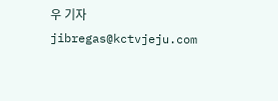우 기자
jibregas@kctvjeju.com